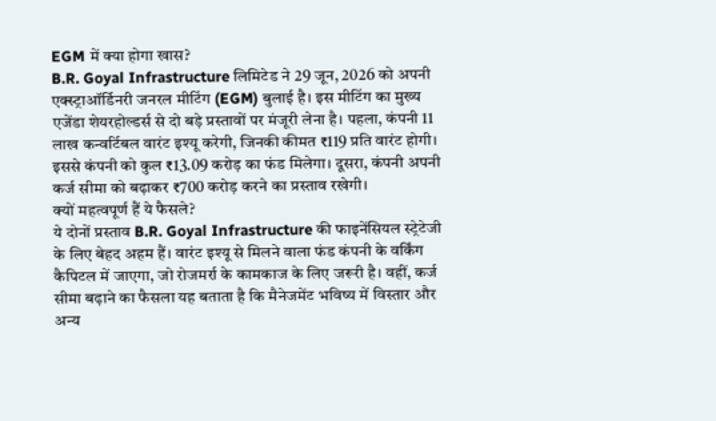EGM में क्या होगा खास?
B.R. Goyal Infrastructure लिमिटेड ने 29 जून, 2026 को अपनी एक्स्ट्राऑर्डिनरी जनरल मीटिंग (EGM) बुलाई है। इस मीटिंग का मुख्य एजेंडा शेयरहोल्डर्स से दो बड़े प्रस्तावों पर मंजूरी लेना है। पहला, कंपनी 11 लाख कन्वर्टिबल वारंट इश्यू करेगी, जिनकी कीमत ₹119 प्रति वारंट होगी। इससे कंपनी को कुल ₹13.09 करोड़ का फंड मिलेगा। दूसरा, कंपनी अपनी कर्ज सीमा को बढ़ाकर ₹700 करोड़ करने का प्रस्ताव रखेगी।
क्यों महत्वपूर्ण हैं ये फैसले?
ये दोनों प्रस्ताव B.R. Goyal Infrastructure की फाइनेंसियल स्ट्रेटेजी के लिए बेहद अहम हैं। वारंट इश्यू से मिलने वाला फंड कंपनी के वर्किंग कैपिटल में जाएगा, जो रोजमर्रा के कामकाज के लिए जरूरी है। वहीं, कर्ज सीमा बढ़ाने का फैसला यह बताता है कि मैनेजमेंट भविष्य में विस्तार और अन्य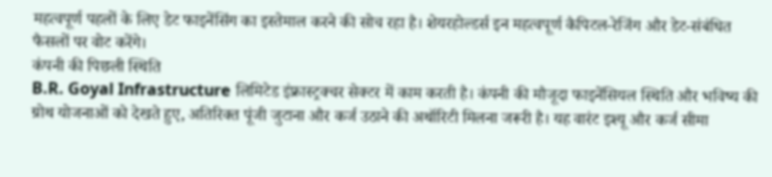महत्वपूर्ण पहलों के लिए डेट फाइनेंसिंग का इस्तेमाल करने की सोच रहा है। शेयरहोल्डर्स इन महत्वपूर्ण कैपिटल-रेजिंग और डेट-संबंधित फैसलों पर वोट करेंगे।
कंपनी की पिछली स्थिति
B.R. Goyal Infrastructure लिमिटेड इंफ्रास्ट्रक्चर सेक्टर में काम करती है। कंपनी की मौजूदा फाइनेंसियल स्थिति और भविष्य की ग्रोथ योजनाओं को देखते हुए, अतिरिक्त पूंजी जुटाना और कर्ज उठाने की अथॉरिटी मिलना जरूरी है। यह वारंट इश्यू और कर्ज सीमा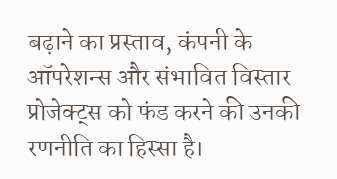बढ़ाने का प्रस्ताव, कंपनी के ऑपरेशन्स और संभावित विस्तार प्रोजेक्ट्स को फंड करने की उनकी रणनीति का हिस्सा है।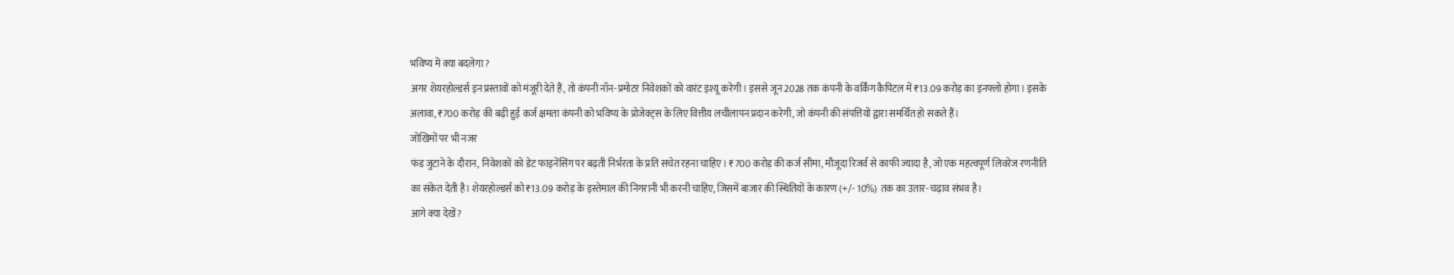भविष्य में क्या बदलेगा?
अगर शेयरहोल्डर्स इन प्रस्तावों को मंजूरी देते हैं, तो कंपनी नॉन-प्रमोटर निवेशकों को वारंट इश्यू करेगी। इससे जून 2028 तक कंपनी के वर्किंग कैपिटल में ₹13.09 करोड़ का इनफ्लो होगा। इसके अलावा, ₹700 करोड़ की बढ़ी हुई कर्ज क्षमता कंपनी को भविष्य के प्रोजेक्ट्स के लिए वित्तीय लचीलापन प्रदान करेगी, जो कंपनी की संपत्तियों द्वारा समर्थित हो सकते हैं।
जोखिमों पर भी नजर
फंड जुटाने के दौरान, निवेशकों को डेट फाइनेंसिंग पर बढ़ती निर्भरता के प्रति सचेत रहना चाहिए। ₹700 करोड़ की कर्ज सीमा, मौजूदा रिजर्व से काफी ज्यादा है, जो एक महत्वपूर्ण लिवरेज रणनीति का संकेत देती है। शेयरहोल्डर्स को ₹13.09 करोड़ के इस्तेमाल की निगरानी भी करनी चाहिए, जिसमें बाजार की स्थितियों के कारण (+/- 10%) तक का उतार-चढ़ाव संभव है।
आगे क्या देखें?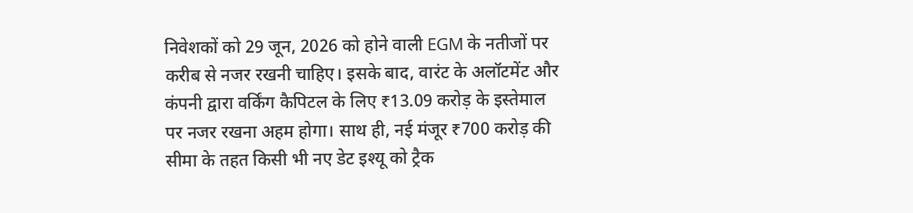निवेशकों को 29 जून, 2026 को होने वाली EGM के नतीजों पर करीब से नजर रखनी चाहिए। इसके बाद, वारंट के अलॉटमेंट और कंपनी द्वारा वर्किंग कैपिटल के लिए ₹13.09 करोड़ के इस्तेमाल पर नजर रखना अहम होगा। साथ ही, नई मंजूर ₹700 करोड़ की सीमा के तहत किसी भी नए डेट इश्यू को ट्रैक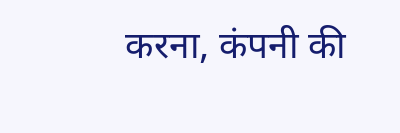करना, कंपनी की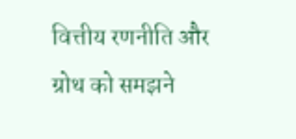वित्तीय रणनीति और ग्रोथ को समझने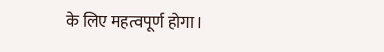के लिए महत्वपूर्ण होगा।